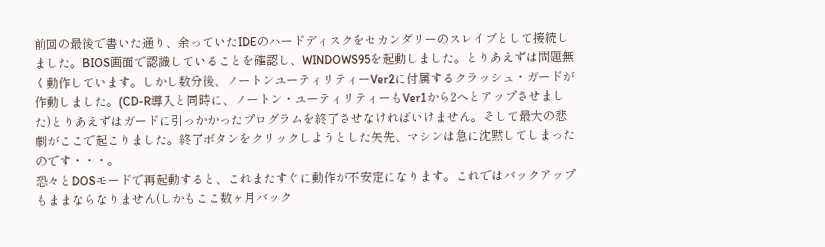前回の最後で書いた通り、余っていたIDEのハードディスクをセカンダリーのスレイブとして接続しました。BIOS画面で認識していることを確認し、WINDOWS95を起動しました。とりあえずは問題無く動作しています。しかし数分後、ノートンユーティリティーVer2に付属するクラッシュ・ガードが作動しました。(CD-R導入と同時に、ノートン・ユーティリティーもVer1から2へとアップさせました)とりあえずはガードに引っかかったプログラムを終了させなければいけません。そして最大の悲劇がここで起こりました。終了ボタンをクリックしようとした矢先、マシンは急に沈黙してしまったのです・・・。
恐々とDOSモードで再起動すると、これまたすぐに動作が不安定になります。これではバックアップもままならなりません(しかもここ数ヶ月バック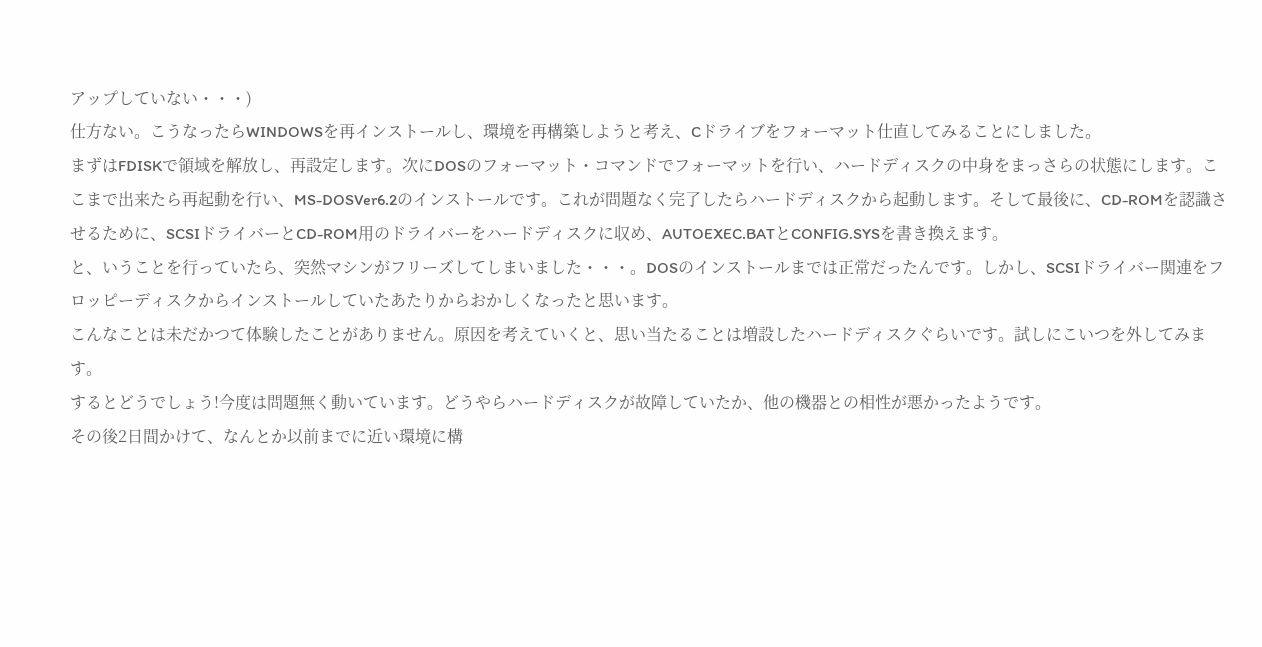アップしていない・・・)
仕方ない。こうなったらWINDOWSを再インストールし、環境を再構築しようと考え、Cドライブをフォーマット仕直してみることにしました。
まずはFDISKで領域を解放し、再設定します。次にDOSのフォーマット・コマンドでフォーマットを行い、ハードディスクの中身をまっさらの状態にします。ここまで出来たら再起動を行い、MS-DOSVer6.2のインストールです。これが問題なく完了したらハードディスクから起動します。そして最後に、CD-ROMを認識させるために、SCSIドライバーとCD-ROM用のドライバーをハードディスクに収め、AUTOEXEC.BATとCONFIG.SYSを書き換えます。
と、いうことを行っていたら、突然マシンがフリーズしてしまいました・・・。DOSのインストールまでは正常だったんです。しかし、SCSIドライバー関連をフロッピーディスクからインストールしていたあたりからおかしくなったと思います。
こんなことは未だかつて体験したことがありません。原因を考えていくと、思い当たることは増設したハードディスクぐらいです。試しにこいつを外してみます。
するとどうでしょう!今度は問題無く動いています。どうやらハードディスクが故障していたか、他の機器との相性が悪かったようです。
その後2日間かけて、なんとか以前までに近い環境に構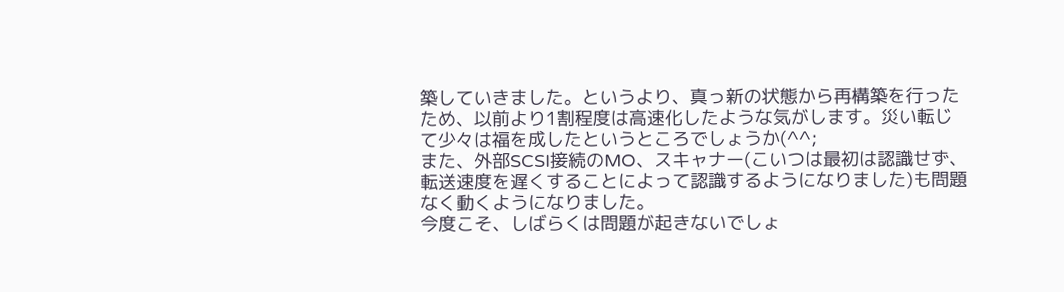築していきました。というより、真っ新の状態から再構築を行ったため、以前より1割程度は高速化したような気がします。災い転じて少々は福を成したというところでしょうか(^^;
また、外部SCSI接続のMO、スキャナー(こいつは最初は認識せず、転送速度を遅くすることによって認識するようになりました)も問題なく動くようになりました。
今度こそ、しばらくは問題が起きないでしょ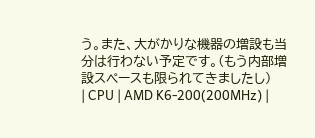う。また、大がかりな機器の増設も当分は行わない予定です。(もう内部増設スペースも限られてきましたし)
| CPU | AMD K6-200(200MHz) |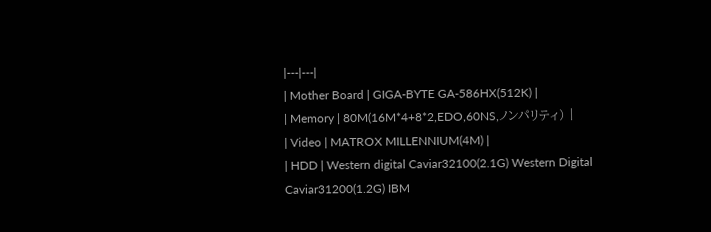|---|---|
| Mother Board | GIGA-BYTE GA-586HX(512K) |
| Memory | 80M(16M*4+8*2,EDO,60NS,ノンパリティ) |
| Video | MATROX MILLENNIUM(4M) |
| HDD | Western digital Caviar32100(2.1G) Western Digital Caviar31200(1.2G) IBM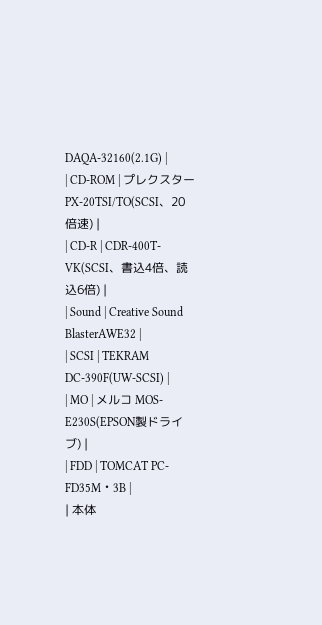DAQA-32160(2.1G) |
| CD-ROM | プレクスター PX-20TSI/TO(SCSI、20倍速) |
| CD-R | CDR-400T-VK(SCSI、書込4倍、読込6倍) |
| Sound | Creative Sound BlasterAWE32 |
| SCSI | TEKRAM DC-390F(UW-SCSI) |
| MO | メルコ MOS-E230S(EPSON製ドライブ) |
| FDD | TOMCAT PC-FD35M・3B |
| 本体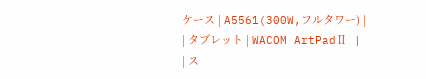ケース | A5561(300W,フルタワー) |
| タブレット | WACOM ArtPadⅡ |
| ス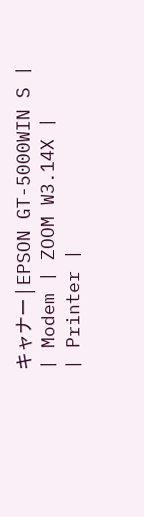キャナー | EPSON GT-5000WIN S |
| Modem | ZOOM W3.14X |
| Printer |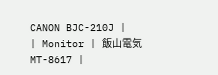CANON BJC-210J |
| Monitor | 飯山電気 MT-8617 |